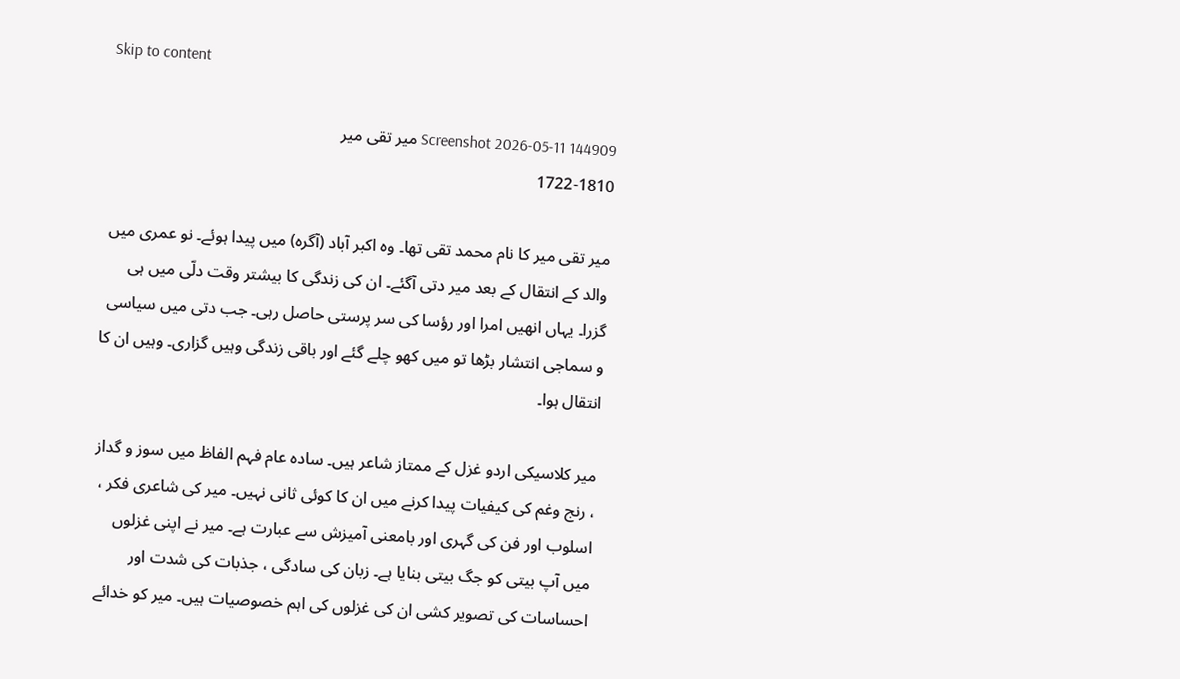Skip to content

Screenshot 2026-05-11 144909 میر تقی میر
1722-1810

میر تقی میر کا نام محمد تقی تھا۔ وہ اکبر آباد (آگرہ) میں پیدا ہوئے۔ نو عمری میں والد کے انتقال کے بعد میر دتی آگئے۔ ان کی زندگی کا بیشتر وقت دلّی میں ہی گزرا۔ یہاں انھیں امرا اور رؤسا کی سر پرستی حاصل رہی۔ جب دتی میں سیاسی و سماجی انتشار بڑھا تو میں کھو چلے گئے اور باقی زندگی وہیں گزاری۔ وہیں ان کا انتقال ہوا۔

میر کلاسیکی اردو غزل کے ممتاز شاعر ہیں۔ سادہ عام فہم الفاظ میں سوز و گداز ، رنج وغم کی کیفیات پیدا کرنے میں ان کا کوئی ثانی نہیں۔ میر کی شاعری فکر ، اسلوب اور فن کی گہری اور بامعنی آمیزش سے عبارت ہے۔ میر نے اپنی غزلوں میں آپ بیتی کو جگ بیتی بنایا ہے۔ زبان کی سادگی ، جذبات کی شدت اور احساسات کی تصویر کشی ان کی غزلوں کی اہم خصوصیات ہیں۔ میر کو خدائے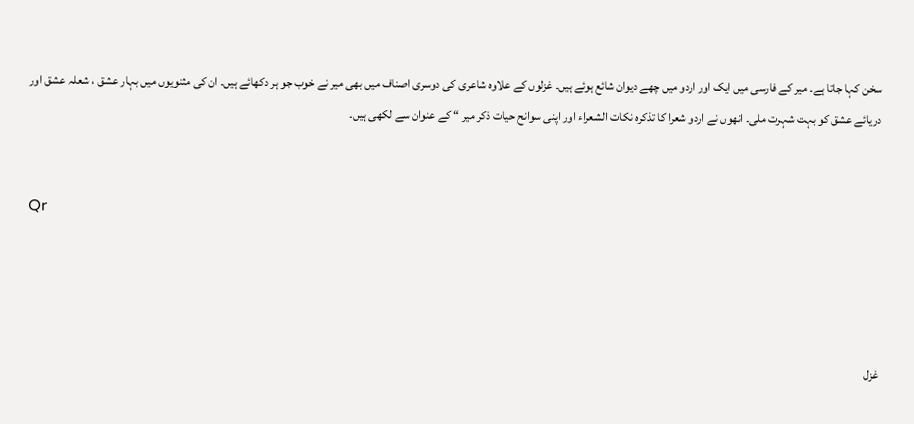سخن کہا جاتا ہے۔ میر کے فارسی میں ایک اور اردو میں چھے دیوان شائع ہوئے ہیں۔ غزلوں کے علاوہ شاعری کی دوسری اصناف میں بھی میر نے خوب جو ہر دکھائے ہیں۔ ان کی مثنویوں میں بہار عشق ، شعلہ عشق اور دریائے عشق کو بہت شہرت ملی۔ انھوں نے اردو شعرا کا تذکرہ نکات الشعراء اور اپنی سوانح حیات ذکر میر “ کے عنوان سے لکھی ہیں۔


Qr




غزل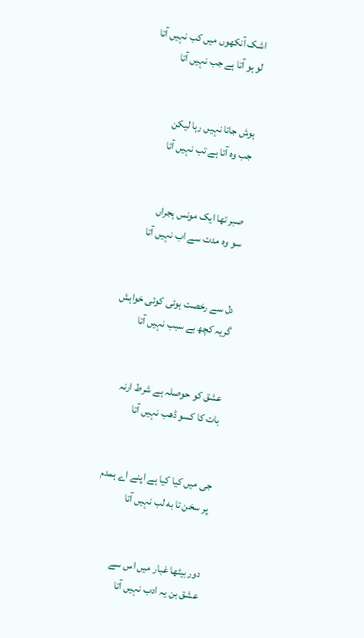اشک آنکھوں میں کب نہیں آتا
لو ہو آتا ہے جب نہیں آتا


ہوش جاتا نہیں رہا لیکن
جب وہ آتا ہے تب نہیں آتا


صبر تھا ایک مونس ہجراں
سو وہ مدت سے اب نہیں آتا


دل سے رخصت ہوئی کوئی خواہش
گریہ کچھ بے سبب نہیں آتا


عشق کو حوصلہ ہے شرط ارنہ
بات کا کسو ڈھب نہیں آتا


جی میں کیا کیا ہے اپنے اے ہمدم
پر سخن تا به لب نہیں آتا


دور بیٹھا غبار میں اس سے
عشق بن یہ ادب نہیں آتا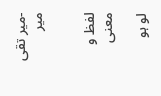-میر تقی میر


لفظ و معنی

لو ہو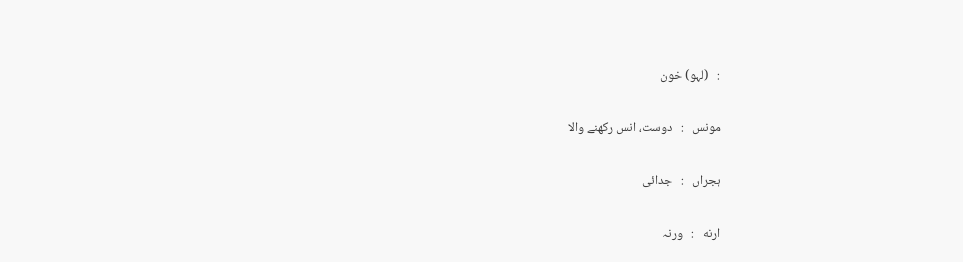:   (لہو) خون

مونس   :   دوست، انس رکھنے والا

ہجراں   :   جدائی

ارنه   :   ورنہ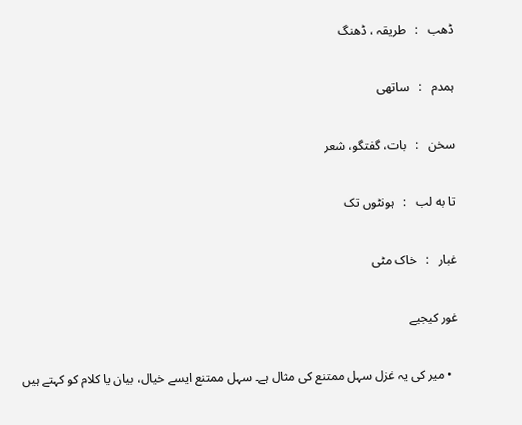ڈھب   :   طریقہ ، ڈھنگ

ہمدم   :   ساتھی

سخن   :   بات، گفتگو، شعر

تا به لب   :   ہونٹوں تک

غبار   :   خاک مٹی

غور کیجیے

  • میر کی یہ غزل سہل ممتنع کی مثال ہے۔ سہل ممتنع ایسے خیال، بیان یا کلام کو کہتے ہیں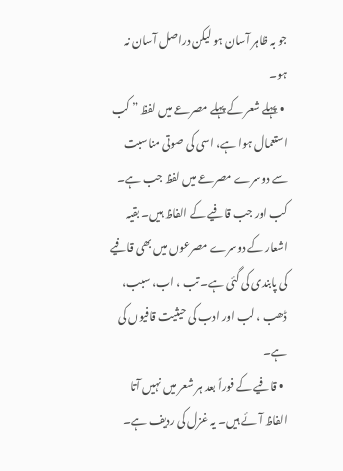جو بہ ظاہر آسان ہو لیکن دراصل آسان نہ ہو۔
  • پہلے شعر کے پہلے مصرعے میں لفظ ” کب استعمال ہوا ہے، اسی کی صوتی مناسبت سے دوسرے مصرعے میں لفظ جب ہے۔ کب اور جب قافیے کے الفاظ ہیں۔ بقیہ اشعار کے دوسرے مصرعوں میں بھی قافیے کی پابندی کی گئی ہے۔ تب ، اب، سبب، ڈھب ، لب اور ادب کی حیثیت قافیوں کی ہے۔
  • قافیے کے فوراً بعد ہر شعر میں نہیں آتا الفاظ آئے ہیں۔ یہ غزل کی ردیف ہے۔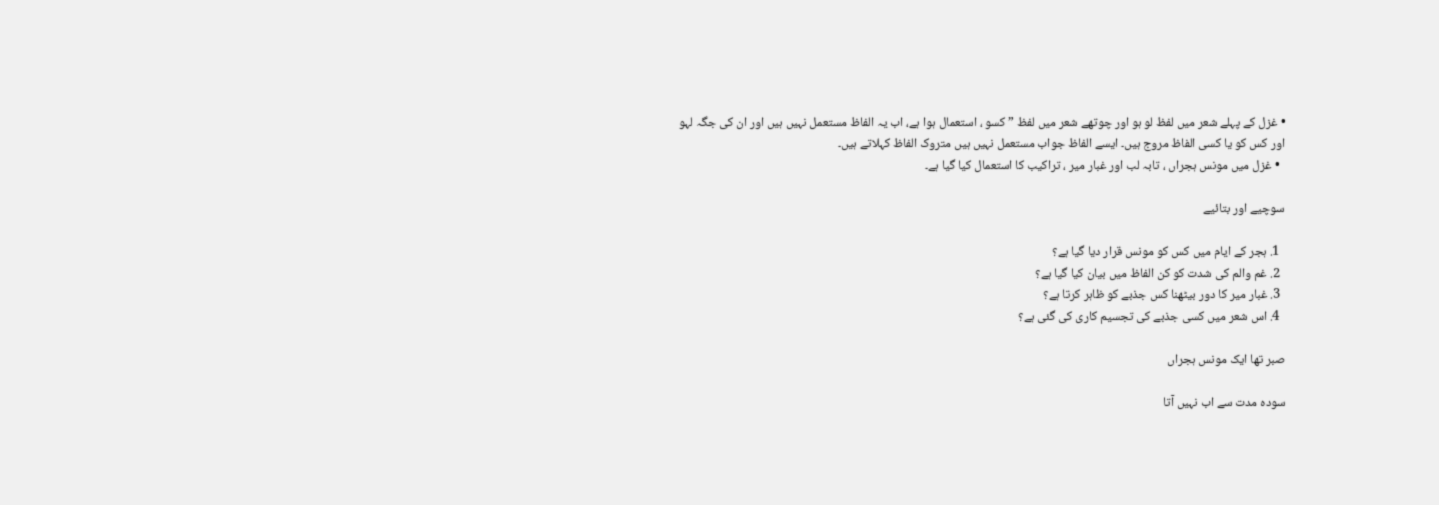• غزل کے پہلے شعر میں لفظ لو ہو اور چوتھے شعر میں لفظ ” کسو ، استعمال ہوا ہے، اب یہ الفاظ مستعمل نہیں ہیں اور ان کی جگہ لہو اور کس کو یا کسی الفاظ مروج ہیں۔ ایسے الفاظ جواب مستعمل نہیں ہیں متروک الفاظ کہلاتے ہیں۔
  • غزل میں مونس ہجراں ، تابہ لب اور غبار میر ، تراکیب کا استعمال کیا گیا ہے۔

سوچیے اور بتائیے

  1. ہجر کے ایام میں کس کو مونس قرار دیا گیا ہے؟
  2. غم والم کی شدت کو کن الفاظ میں بیان کیا گیا ہے؟
  3. غبار میر کا دور بیٹھنا کس جذبے کو ظاہر کرتا ہے؟
  4. اس شعر میں کسی جذبے کی تجسیم کاری کی گئی ہے؟

صبر تھا ایک مونس ہجراں

سودہ مدت سے اب نہیں آتا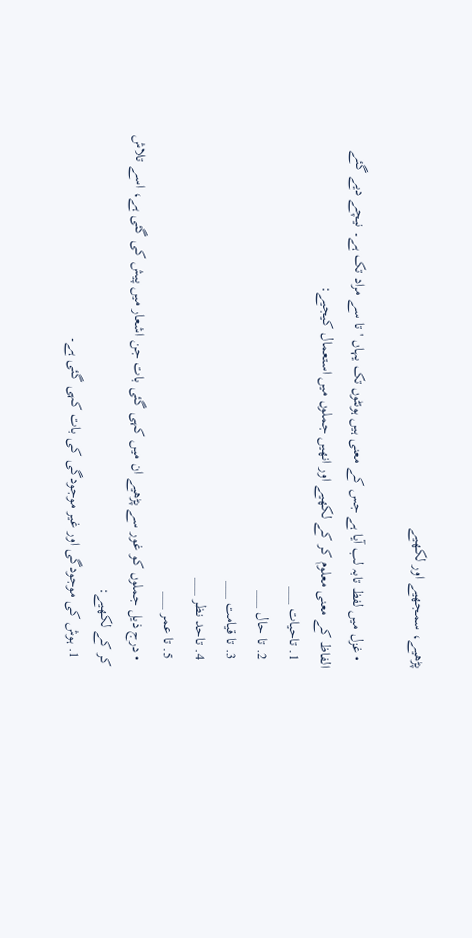پڑھیے، سمجھیے اور لکھیے

  • غزل میں لفظ تابہ لب آیا ہے جس کے معنی ہیں ہونٹوں تک یہاں 'تا سے مراد تک ہے۔ نیچے دیے گئے الفاظ کے معنی معلوم کر کے لکھیے اور انھیں جملوں میں استعمال کیجیے:
  1. تاحیات ___
  2. تا حال ___
  3. تا قیامت ___
  4. تاحد نظر ___
  5. تا عمر ___
  • درج ذیل جملوں کو غور سے پڑھیے ان میں کہی گئی بات جن اشعار میں پیش کی گئی ہے، اسے تلاش کر کے لکھیے:
  1. ہوش کی موجودگی اور غیر موجودگی کی بات کہی گئی ہے۔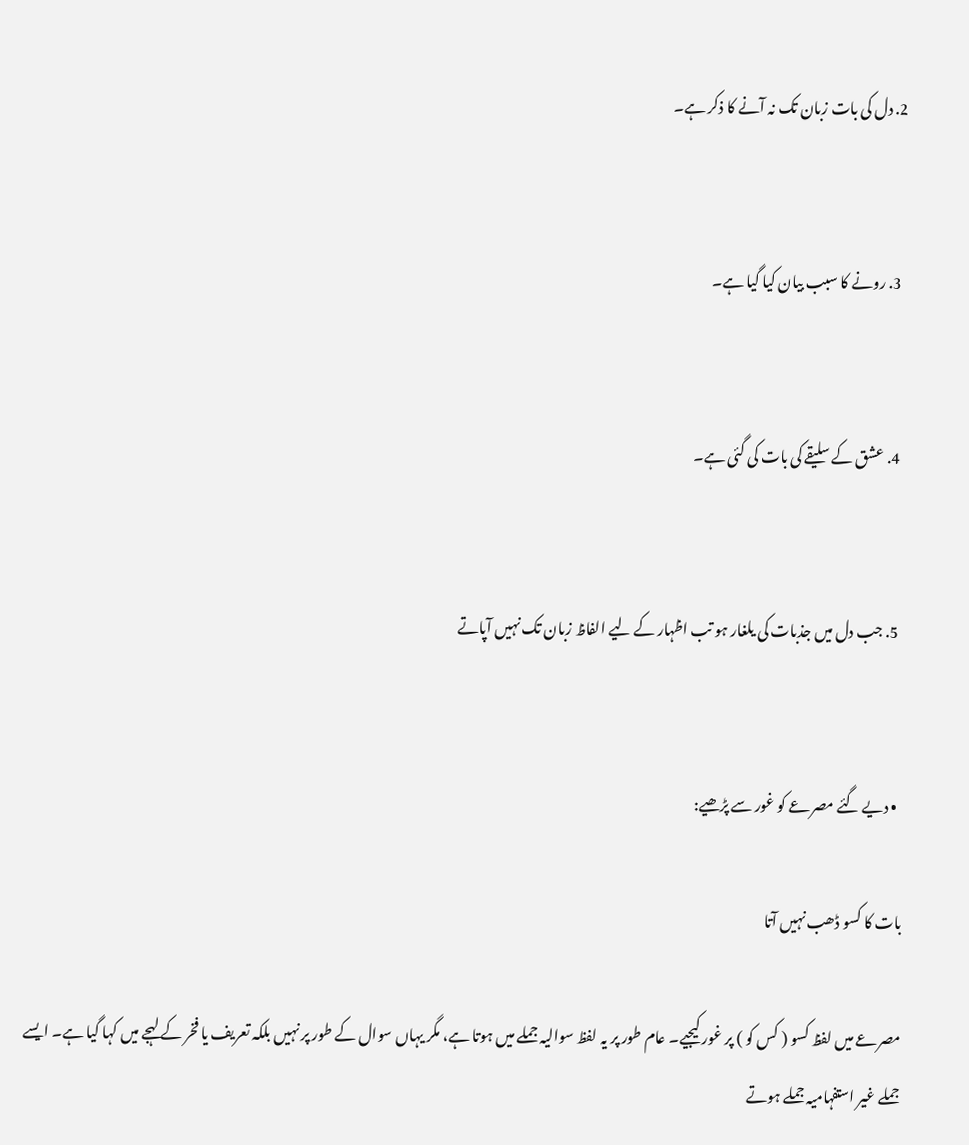2. دل کی بات زبان تک نہ آنے کا ذکر ہے۔


  3. رونے کا سبب بیان کیا گیا ہے۔


  4. عشق کے سلیقے کی بات کی گئی ہے۔


  5. جب دل میں جذبات کی یلغار ہو تب اظہار کے لیے الفاظ زبان تک نہیں آپاتے


  • دیے گئے مصرعے کو غور سے پڑھیے:

بات کا کسو ڈھب نہیں آتا

مصرعے میں لفظ کسو ( کس کو ) پر غور کیجیے۔ عام طور پر یہ لفظ سوالیہ جملے میں ہوتا ہے، مگر یہاں سوال کے طور پر نہیں بلکہ تعریف یا فخر کے لہجے میں کہا گیا ہے۔ ایسے جملے غیر استفہامیہ جملے ہوتے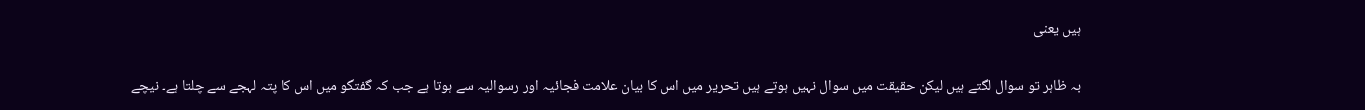ہیں یعنی

بہ ظاہر تو سوال لگتے ہیں لیکن حقیقت میں سوال نہیں ہوتے ہیں تحریر میں اس کا بیان علامت فجائیہ اور رسوالیہ سے ہوتا ہے جب کہ گفتگو میں اس کا پتہ لہجے سے چلتا ہے۔ نیچے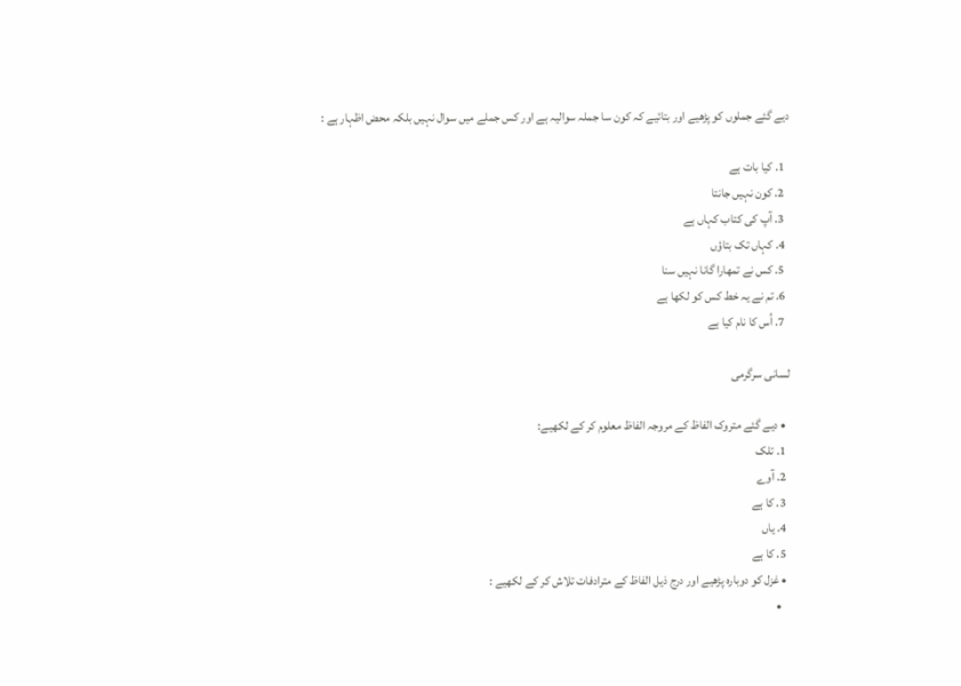دیے گئے جملوں کو پڑھیے اور بتائیے کہ کون سا جملہ سوالیہ ہے اور کس جملے میں سوال نہیں بلکہ محض اظہار ہے :

  1. کیا بات ہے
  2. کون نہیں جانتا
  3. آپ کی کتاب کہاں ہے
  4. کہاں تک بتاؤں
  5. کس نے تمھارا گانا نہیں سنا
  6. تم نے یہ خط کس کو لکھا ہے
  7. اُس کا نام کیا ہے

لسانی سرگرمی

  • دیے گئے متروک الفاظ کے مروجہ الفاظ معلوم کر کے لکھیے:
  1. تلک
  2. آوے
  3. کا ہے
  4. یاں
  5. کا ہے
  • غزل کو دوبارہ پڑھیے اور درج ذیل الفاظ کے مترادفات تلاش کر کے لکھیے :
    •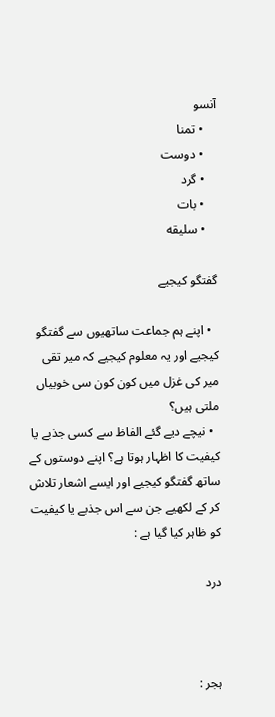آنسو
    • تمنا
    • دوست
    • گرد
    • بات
    • سلیقه

گفتگو کیجیے

  • اپنے ہم جماعت ساتھیوں سے گفتگو کیجیے اور یہ معلوم کیجیے کہ میر تقی میر کی غزل میں کون کون سی خوبیاں ملتی ہیں؟
  • نیچے دیے گئے الفاظ سے کسی جذبے یا کیفیت کا اظہار ہوتا ہے؟ اپنے دوستوں کے ساتھ گفتگو کیجیے اور ایسے اشعار تلاش کر کے لکھیے جن سے اس جذبے یا کیفیت کو ظاہر کیا گیا ہے :

درد



ہجر :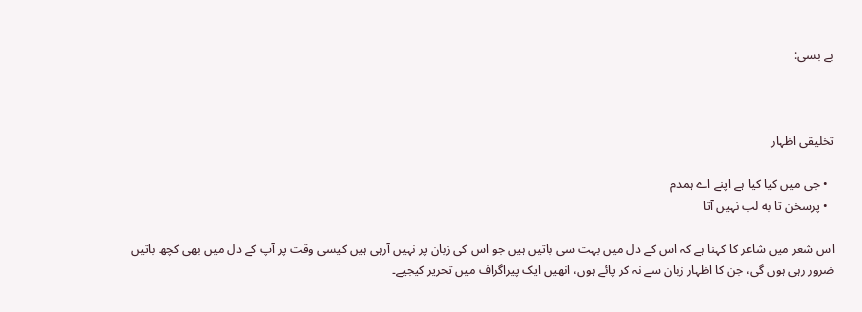بے بسی:



تخلیقی اظہار

  • جی میں کیا کیا ہے اپنے اے ہمدم
  • پرسخن تا به لب نہیں آتا

اس شعر میں شاعر کا کہنا ہے کہ اس کے دل میں بہت سی باتیں ہیں جو اس کی زبان پر نہیں آرہی ہیں کیسی وقت پر آپ کے دل میں بھی کچھ باتیں ضرور رہی ہوں گی، جن کا اظہار زبان سے نہ کر پائے ہوں، انھیں ایک پیراگراف میں تحریر کیجیے۔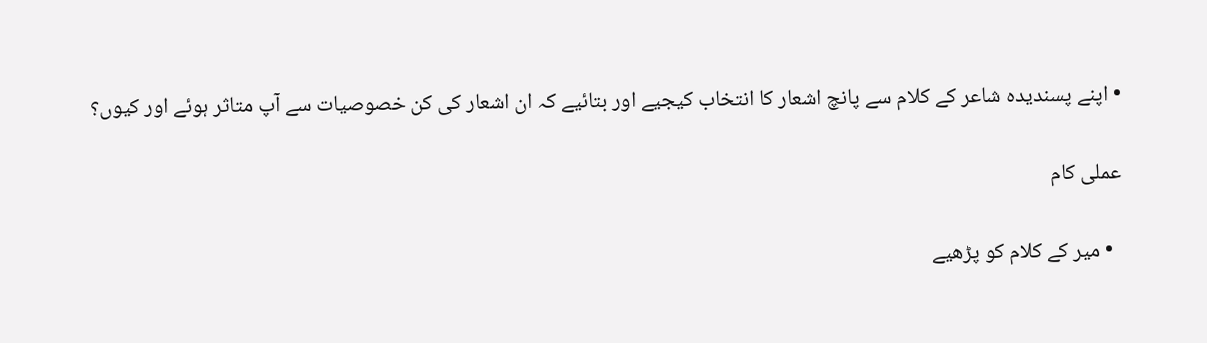• اپنے پسندیدہ شاعر کے کلام سے پانچ اشعار کا انتخاب کیجیے اور بتائیے کہ ان اشعار کی کن خصوصیات سے آپ متاثر ہوئے اور کیوں؟

عملی کام

  • میر کے کلام کو پڑھیے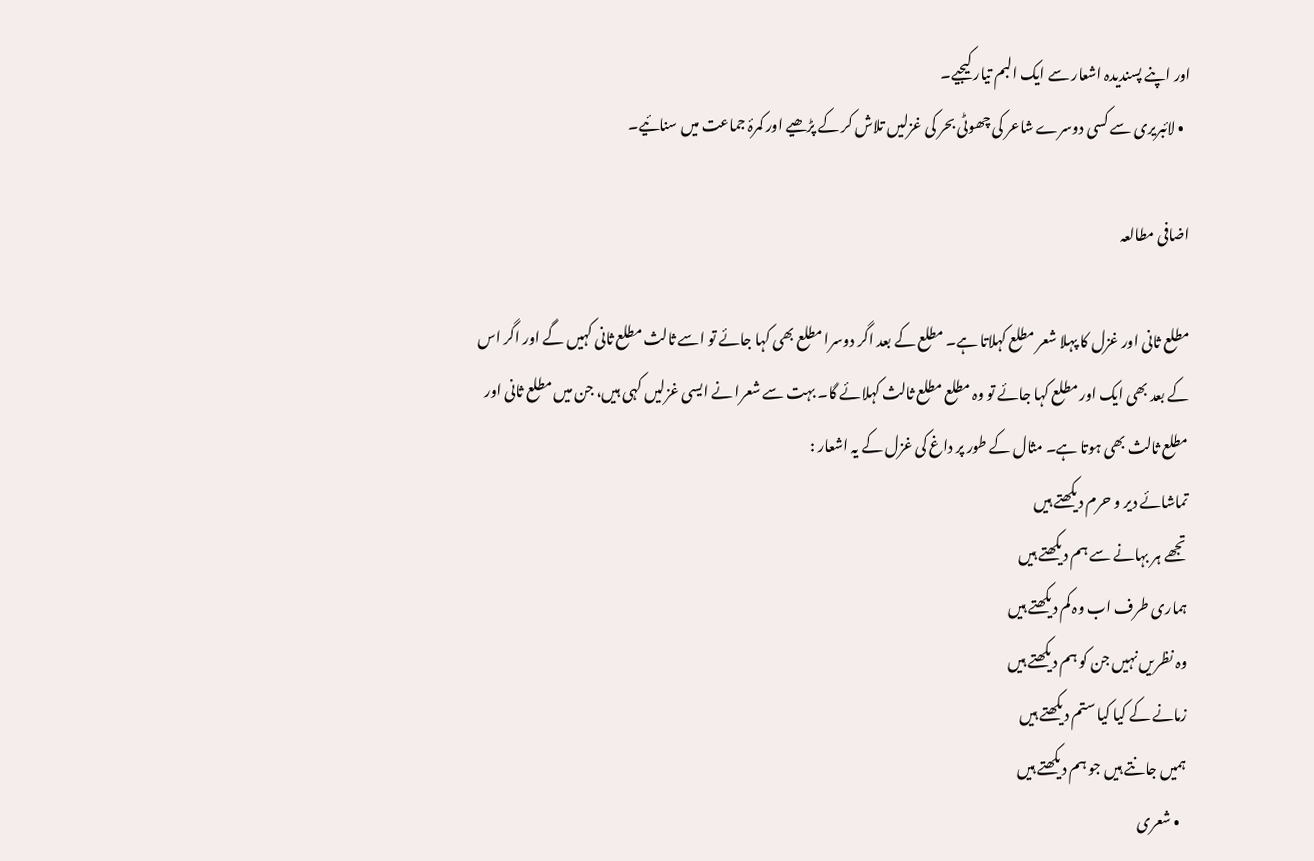اور اپنے پسندیدہ اشعار سے ایک البم تیار کیجیے۔
  • لائبریری سے کسی دوسرے شاعر کی چھوٹی بحر کی غزلیں تلاش کر کے پڑھیے اور کمرۂ جماعت میں سنائیے۔

اضافی مطالعہ

مطلع ثانی اور غزل کا پہلا شعر مطلع کہلاتا ہے۔ مطلع کے بعد اگر دوسرا مطلع بھی کہا جائے تو اسے ثالث مطلع ثانی کہیں گے اور اگر اس کے بعد بھی ایک اور مطلع کہا جائے تو وہ مطلع مطلع ثالث کہلائے گا۔ بہت سے شعرا نے ایسی غزلیں کہی ہیں، جن میں مطلع ثانی اور مطلع ثالث بھی ہوتا ہے۔ مثال کے طور پر داغ کی غزل کے یہ اشعار :
تماشائے دیر و حرم دیکھتے ہیں
تجھے ہر بہانے سے ہم دیکھتے ہیں
ہماری طرف اب وہ کم دیکھتے ہیں
وہ نظریں نہیں جن کو ہم دیکھتے ہیں
زمانے کے کیا کیا ستم دیکھتے ہیں
ہمیں جانتے ہیں جو ہم دیکھتے ہیں
  • شعری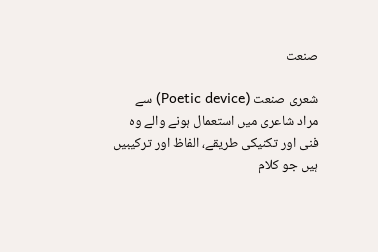صنعت

شعری صنعت (Poetic device) سے مراد شاعری میں استعمال ہونے والے وہ فنی اور تکنیکی طریقے، الفاظ اور ترکیبیں ہیں جو کلام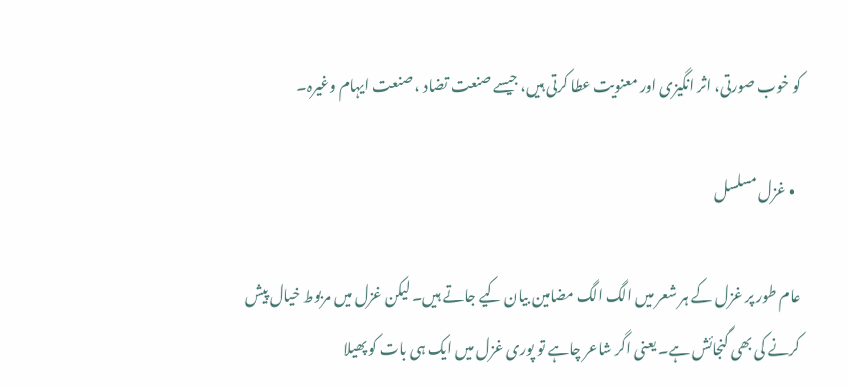کو خوب صورتی، اثر انگیزی اور معنویت عطا کرتی ہیں، جیسے صنعت تضاد ، صنعت ایہام وغیرہ۔

  • غزل مسلسل

عام طور پر غزل کے ہر شعر میں الگ الگ مضامین بیان کیے جاتے ہیں۔ لیکن غزل میں مربوط خیال پیش کرنے کی بھی گنجائش ہے۔ یعنی اگر شاعر چاہے تو پوری غزل میں ایک ہی بات کو پھیلا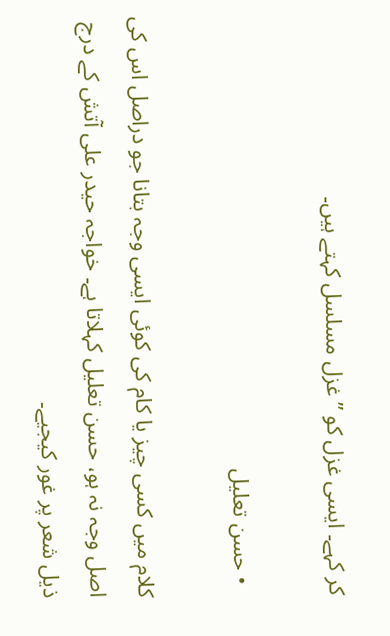کر کہے۔ ایسی غزل کو ”غزل مسلسل کہتے ہیں۔

  • حسن تعلیل

کلام میں کسی چیز یا کام کی کوئی ایسی وجہ بتانا جو دراصل اس کی اصل وجہ نہ ہو، حسن تعلیل کہلاتا ہے۔ خواجہ حیدر علی آتش کے درج ذیل شعر پر غور کیجیے۔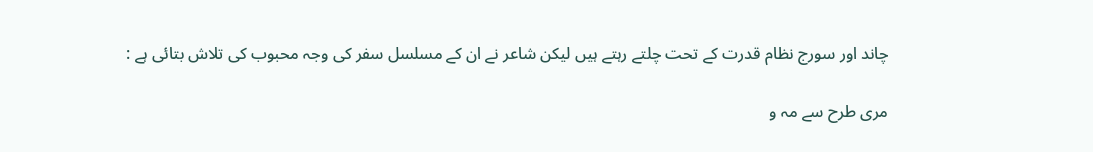چاند اور سورج نظام قدرت کے تحت چلتے رہتے ہیں لیکن شاعر نے ان کے مسلسل سفر کی وجہ محبوب کی تلاش بتائی ہے :

مری طرح سے مہ و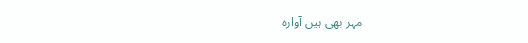مہر بھی ہیں آوارہ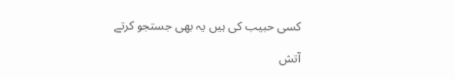کسی حبیب کی ہیں یہ بھی جستجو کرتے

آتش